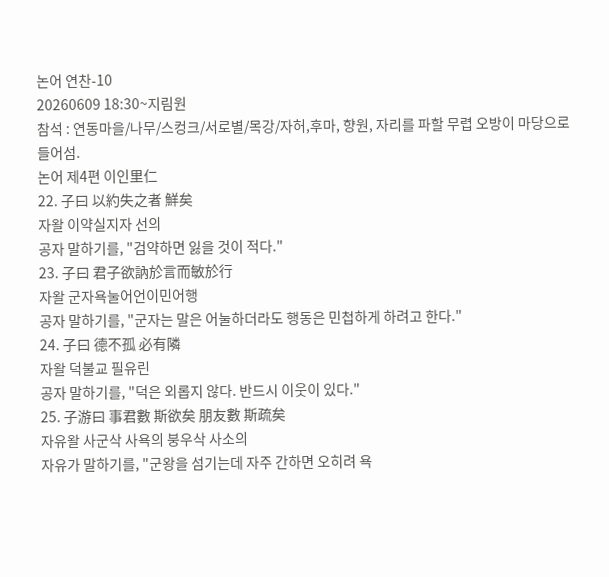논어 연찬-10
20260609 18:30~지림원
참석 : 연동마을/나무/스컹크/서로별/목강/자허,후마, 향원, 자리를 파할 무렵 오방이 마당으로 들어섬.
논어 제4편 이인里仁
22. 子曰 以約失之者 鮮矣
자왈 이약실지자 선의
공자 말하기를, "검약하면 잃을 것이 적다."
23. 子曰 君子欲訥於言而敏於行
자왈 군자욕눌어언이민어행
공자 말하기를, "군자는 말은 어눌하더라도 행동은 민첩하게 하려고 한다."
24. 子曰 德不孤 必有隣
자왈 덕불교 필유린
공자 말하기를, "덕은 외롭지 않다. 반드시 이웃이 있다."
25. 子游曰 事君數 斯欲矣 朋友數 斯疏矣
자유왈 사군삭 사욕의 붕우삭 사소의
자유가 말하기를, "군왕을 섬기는데 자주 간하면 오히려 욕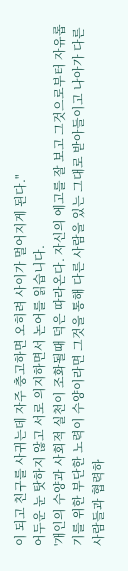이 되고 친구를 사귀는데 자주 충고하면 오히려 사이가 멀어지게 된다."
어두운 눈 탓하지 않고 서로 의지하면서 논어를 읽습니다.
'개인의 수양과 사회적 실천이 조화될때 덕은 따라온다. 자신의 에고를 잘 보고 그것으로부터 자유롭기를 위한 부단한 노력이 수양이라면 그것을 통해 다른 사람을 있는 그대로 받아들이고 나아가 다른 사람들과 협력하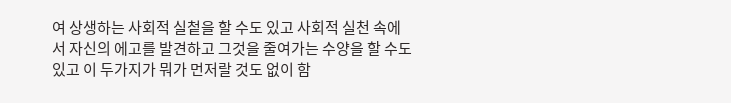여 상생하는 사회적 실첱을 할 수도 있고 사회적 실천 속에서 자신의 에고를 발견하고 그것을 줄여가는 수양을 할 수도 있고 이 두가지가 뭐가 먼저랄 것도 없이 함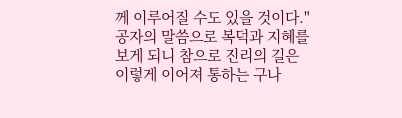께 이루어질 수도 있을 것이다."
공자의 말씀으로 복덕과 지혜를 보게 되니 참으로 진리의 길은 이렇게 이어져 통하는 구나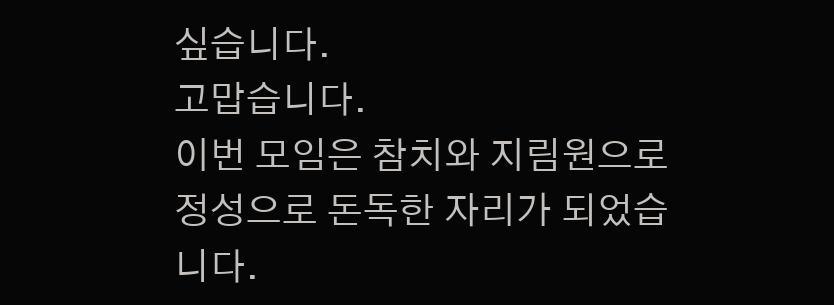싶습니다.
고맙습니다.
이번 모임은 참치와 지림원으로 정성으로 돈독한 자리가 되었습니다.